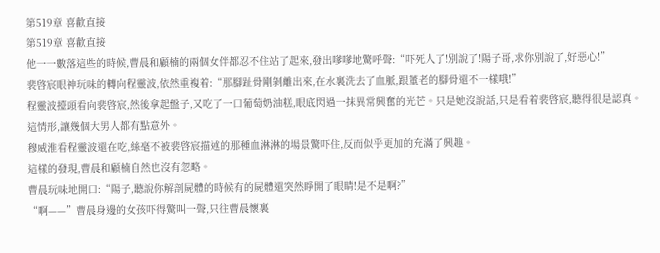第519章 喜歡直接
第519章 喜歡直接
他一一數落這些的時候,曹晨和顧楠的兩個女伴都忍不住站了起來,發出嗲嗲地驚呼聲:“吓死人了!別說了!陽子哥,求你別說了,好惡心!”
裴啓宸眼神玩味的轉向程靈波,依然重複着:“那腳趾骨剛剝離出來,在水裏洗去了血脈,跟董老的腳骨還不一樣哦!”
程靈波擡頭看向裴啓宸,然後拿起盤子,又吃了一口葡萄奶油糕,眼底閃過一抹異常興奮的光芒。只是她沒說話,只是看着裴啓宸,聽得很是認真。
這情形,讓幾個大男人都有點意外。
穆威淮看程靈波還在吃,絲毫不被裴啓宸描述的那種血淋淋的場景驚吓住,反而似乎更加的充滿了興趣。
這樣的發現,曹晨和顧楠自然也沒有忽略。
曹晨玩味地開口:“陽子,聽說你解剖屍體的時候有的屍體還突然睜開了眼睛!是不是啊?”
“啊——”曹晨身邊的女孩吓得驚叫一聲,只往曹晨懷裏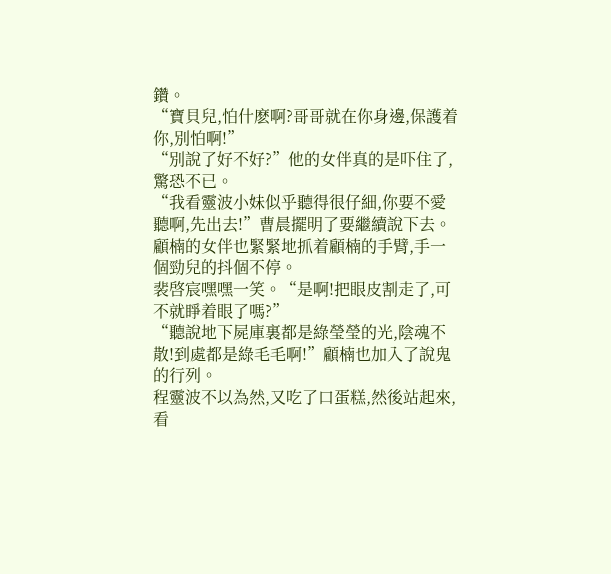鑽。
“寶貝兒,怕什麽啊?哥哥就在你身邊,保護着你,別怕啊!”
“別說了好不好?”他的女伴真的是吓住了,驚恐不已。
“我看靈波小妹似乎聽得很仔細,你要不愛聽啊,先出去!”曹晨擺明了要繼續說下去。
顧楠的女伴也緊緊地抓着顧楠的手臂,手一個勁兒的抖個不停。
裴啓宸嘿嘿一笑。“是啊!把眼皮割走了,可不就睜着眼了嗎?”
“聽說地下屍庫裏都是綠瑩瑩的光,陰魂不散!到處都是綠毛毛啊!”顧楠也加入了說鬼的行列。
程靈波不以為然,又吃了口蛋糕,然後站起來,看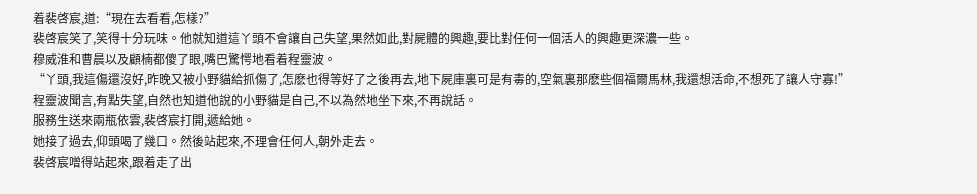着裴啓宸,道:“現在去看看,怎樣?”
裴啓宸笑了,笑得十分玩味。他就知道這丫頭不會讓自己失望,果然如此,對屍體的興趣,要比對任何一個活人的興趣更深濃一些。
穆威淮和曹晨以及顧楠都傻了眼,嘴巴驚愕地看着程靈波。
“丫頭,我這傷還沒好,昨晚又被小野貓給抓傷了,怎麽也得等好了之後再去,地下屍庫裏可是有毒的,空氣裏那麽些個福爾馬林,我還想活命,不想死了讓人守寡!”
程靈波聞言,有點失望,自然也知道他說的小野貓是自己,不以為然地坐下來,不再說話。
服務生送來兩瓶依雲,裴啓宸打開,遞給她。
她接了過去,仰頭喝了幾口。然後站起來,不理會任何人,朝外走去。
裴啓宸噌得站起來,跟着走了出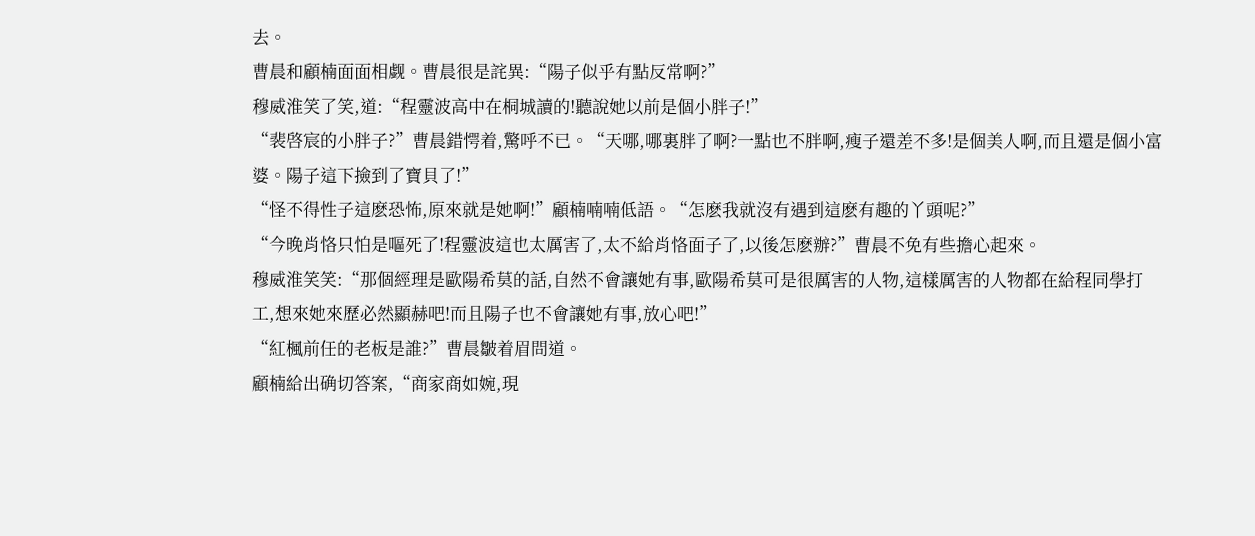去。
曹晨和顧楠面面相觑。曹晨很是詫異:“陽子似乎有點反常啊?”
穆威淮笑了笑,道:“程靈波高中在桐城讀的!聽說她以前是個小胖子!”
“裴啓宸的小胖子?”曹晨錯愕着,驚呼不已。“天哪,哪裏胖了啊?一點也不胖啊,瘦子還差不多!是個美人啊,而且還是個小富婆。陽子這下撿到了寶貝了!”
“怪不得性子這麽恐怖,原來就是她啊!”顧楠喃喃低語。“怎麽我就沒有遇到這麽有趣的丫頭呢?”
“今晚肖恪只怕是嘔死了!程靈波這也太厲害了,太不給肖恪面子了,以後怎麽辦?”曹晨不免有些擔心起來。
穆威淮笑笑:“那個經理是歐陽希莫的話,自然不會讓她有事,歐陽希莫可是很厲害的人物,這樣厲害的人物都在給程同學打工,想來她來歷必然顯赫吧!而且陽子也不會讓她有事,放心吧!”
“紅楓前任的老板是誰?”曹晨皺着眉問道。
顧楠給出确切答案,“商家商如婉,現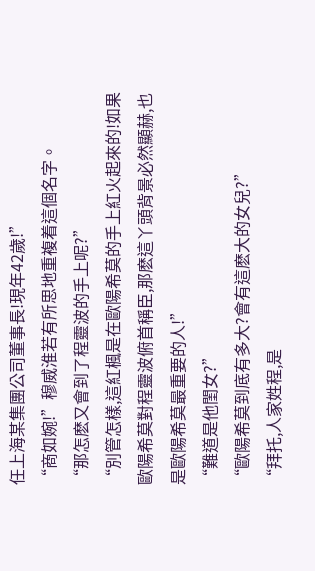任上海某集團公司董事長!現年42歲!”
“商如婉!”穆威淮若有所思地重複着這個名字。
“那怎麽又會到了程靈波的手上呢?”
“別管怎樣,這紅楓是在歐陽希莫的手上紅火起來的!如果歐陽希莫對程靈波俯首稱臣,那麽這丫頭背景必然顯赫,也是歐陽希莫最重要的人!”
“難道是他閨女?”
“歐陽希莫到底有多大?會有這麽大的女兒?”
“拜托,人家姓程,是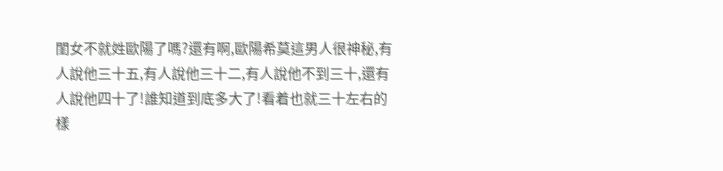閨女不就姓歐陽了嗎?還有啊,歐陽希莫這男人很神秘,有人說他三十五,有人說他三十二,有人說他不到三十,還有人說他四十了!誰知道到底多大了!看着也就三十左右的樣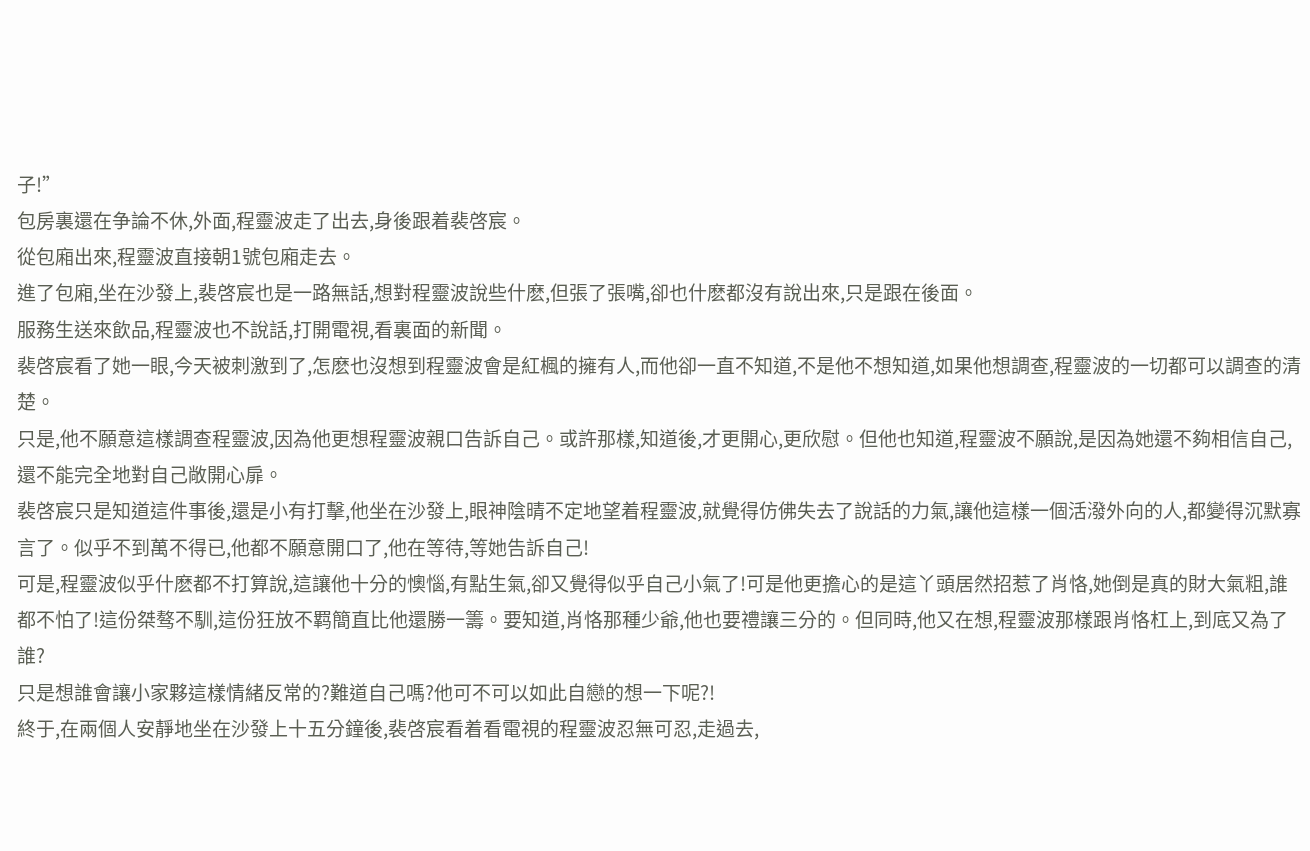子!”
包房裏還在争論不休,外面,程靈波走了出去,身後跟着裴啓宸。
從包廂出來,程靈波直接朝1號包廂走去。
進了包廂,坐在沙發上,裴啓宸也是一路無話,想對程靈波說些什麽,但張了張嘴,卻也什麽都沒有說出來,只是跟在後面。
服務生送來飲品,程靈波也不說話,打開電視,看裏面的新聞。
裴啓宸看了她一眼,今天被刺激到了,怎麽也沒想到程靈波會是紅楓的擁有人,而他卻一直不知道,不是他不想知道,如果他想調查,程靈波的一切都可以調查的清楚。
只是,他不願意這樣調查程靈波,因為他更想程靈波親口告訴自己。或許那樣,知道後,才更開心,更欣慰。但他也知道,程靈波不願說,是因為她還不夠相信自己,還不能完全地對自己敞開心扉。
裴啓宸只是知道這件事後,還是小有打擊,他坐在沙發上,眼神陰晴不定地望着程靈波,就覺得仿佛失去了說話的力氣,讓他這樣一個活潑外向的人,都變得沉默寡言了。似乎不到萬不得已,他都不願意開口了,他在等待,等她告訴自己!
可是,程靈波似乎什麽都不打算說,這讓他十分的懊惱,有點生氣,卻又覺得似乎自己小氣了!可是他更擔心的是這丫頭居然招惹了肖恪,她倒是真的財大氣粗,誰都不怕了!這份桀骜不馴,這份狂放不羁簡直比他還勝一籌。要知道,肖恪那種少爺,他也要禮讓三分的。但同時,他又在想,程靈波那樣跟肖恪杠上,到底又為了誰?
只是想誰會讓小家夥這樣情緒反常的?難道自己嗎?他可不可以如此自戀的想一下呢?!
終于,在兩個人安靜地坐在沙發上十五分鐘後,裴啓宸看着看電視的程靈波忍無可忍,走過去,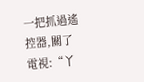一把抓過遙控器,關了電視:“丫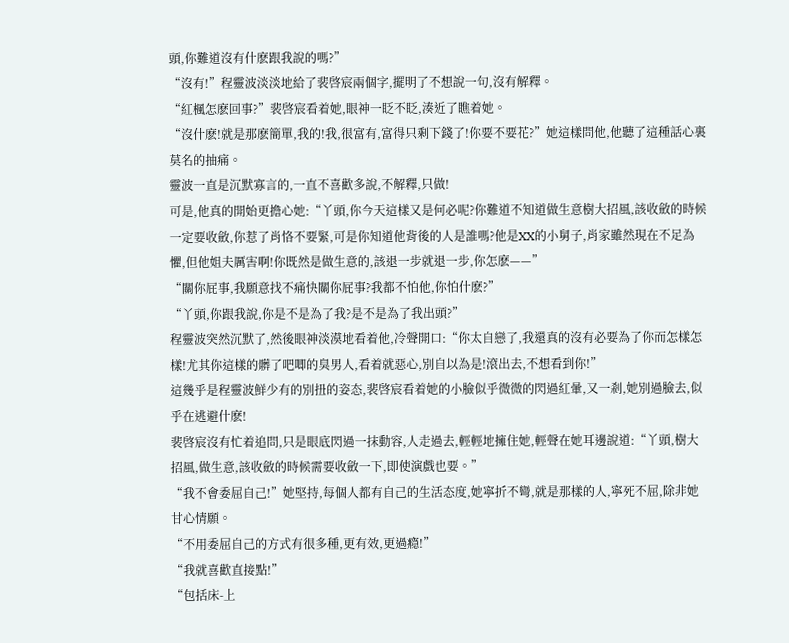頭,你難道沒有什麽跟我說的嗎?”
“沒有!”程靈波淡淡地給了裴啓宸兩個字,擺明了不想說一句,沒有解釋。
“紅楓怎麽回事?”裴啓宸看着她,眼神一眨不眨,湊近了瞧着她。
“沒什麽!就是那麽簡單,我的!我,很富有,富得只剩下錢了!你要不要花?”她這樣問他,他聽了這種話心裏莫名的抽痛。
靈波一直是沉默寡言的,一直不喜歡多說,不解釋,只做!
可是,他真的開始更擔心她:“丫頭,你今天這樣又是何必呢?你難道不知道做生意樹大招風,該收斂的時候一定要收斂,你惹了肖恪不要緊,可是你知道他背後的人是誰嗎?他是XX的小舅子,肖家雖然現在不足為懼,但他姐夫厲害啊!你既然是做生意的,該退一步就退一步,你怎麽——”
“關你屁事,我願意找不痛快關你屁事?我都不怕他,你怕什麽?”
“丫頭,你跟我說,你是不是為了我?是不是為了我出頭?”
程靈波突然沉默了,然後眼神淡漠地看着他,冷聲開口:“你太自戀了,我還真的沒有必要為了你而怎樣怎樣!尤其你這樣的髒了吧唧的臭男人,看着就惡心,別自以為是!滾出去,不想看到你!”
這幾乎是程靈波鮮少有的別扭的姿态,裴啓宸看着她的小臉似乎微微的閃過紅暈,又一剎,她別過臉去,似乎在逃避什麽!
裴啓宸沒有忙着追問,只是眼底閃過一抹動容,人走過去,輕輕地擁住她,輕聲在她耳邊說道:“丫頭,樹大招風,做生意,該收斂的時候需要收斂一下,即使演戲也要。”
“我不會委屈自己!”她堅持,每個人都有自己的生活态度,她寧折不彎,就是那樣的人,寧死不屈,除非她甘心情願。
“不用委屈自己的方式有很多種,更有效,更過瘾!”
“我就喜歡直接點!”
“包括床-上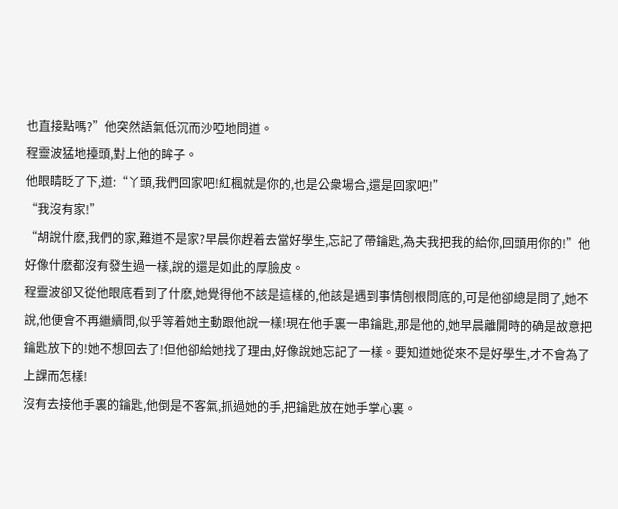也直接點嗎?”他突然語氣低沉而沙啞地問道。
程靈波猛地擡頭,對上他的眸子。
他眼睛眨了下,道:“丫頭,我們回家吧!紅楓就是你的,也是公衆場合,還是回家吧!”
“我沒有家!”
“胡說什麽,我們的家,難道不是家?早晨你趕着去當好學生,忘記了帶鑰匙,為夫我把我的給你,回頭用你的!”他好像什麽都沒有發生過一樣,說的還是如此的厚臉皮。
程靈波卻又從他眼底看到了什麽,她覺得他不該是這樣的,他該是遇到事情刨根問底的,可是他卻總是問了,她不說,他便會不再繼續問,似乎等着她主動跟他說一樣!現在他手裏一串鑰匙,那是他的,她早晨離開時的确是故意把鑰匙放下的!她不想回去了!但他卻給她找了理由,好像說她忘記了一樣。要知道她從來不是好學生,才不會為了上課而怎樣!
沒有去接他手裏的鑰匙,他倒是不客氣,抓過她的手,把鑰匙放在她手掌心裏。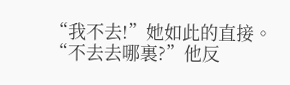“我不去!”她如此的直接。
“不去去哪裏?”他反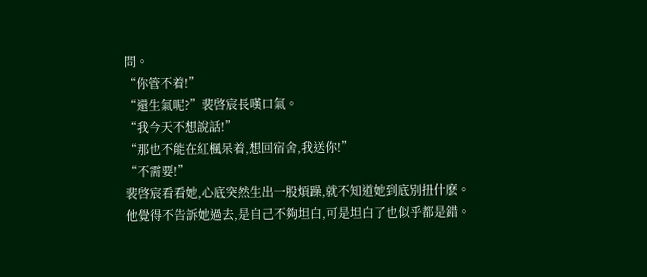問。
“你管不着!”
“還生氣呢?”裴啓宸長嘆口氣。
“我今天不想說話!”
“那也不能在紅楓呆着,想回宿舍,我送你!”
“不需要!”
裴啓宸看看她,心底突然生出一股煩躁,就不知道她到底別扭什麽。
他覺得不告訴她過去,是自己不夠坦白,可是坦白了也似乎都是錯。